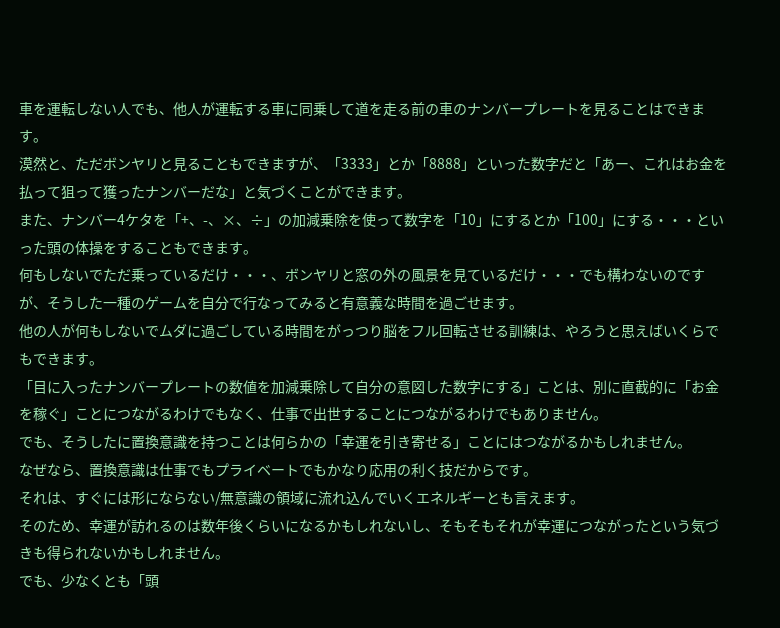車を運転しない人でも、他人が運転する車に同乗して道を走る前の車のナンバープレートを見ることはできます。
漠然と、ただボンヤリと見ることもできますが、「3333」とか「8888」といった数字だと「あー、これはお金を払って狙って獲ったナンバーだな」と気づくことができます。
また、ナンバー4ケタを「+、-、×、÷」の加減乗除を使って数字を「10」にするとか「100」にする・・・といった頭の体操をすることもできます。
何もしないでただ乗っているだけ・・・、ボンヤリと窓の外の風景を見ているだけ・・・でも構わないのですが、そうした一種のゲームを自分で行なってみると有意義な時間を過ごせます。
他の人が何もしないでムダに過ごしている時間をがっつり脳をフル回転させる訓練は、やろうと思えばいくらでもできます。
「目に入ったナンバープレートの数値を加減乗除して自分の意図した数字にする」ことは、別に直截的に「お金を稼ぐ」ことにつながるわけでもなく、仕事で出世することにつながるわけでもありません。
でも、そうしたに置換意識を持つことは何らかの「幸運を引き寄せる」ことにはつながるかもしれません。
なぜなら、置換意識は仕事でもプライベートでもかなり応用の利く技だからです。
それは、すぐには形にならない/無意識の領域に流れ込んでいくエネルギーとも言えます。
そのため、幸運が訪れるのは数年後くらいになるかもしれないし、そもそもそれが幸運につながったという気づきも得られないかもしれません。
でも、少なくとも「頭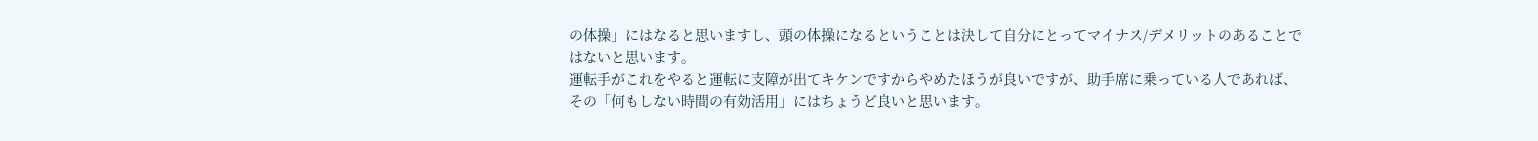の体操」にはなると思いますし、頭の体操になるということは決して自分にとってマイナス/デメリットのあることではないと思います。
運転手がこれをやると運転に支障が出てキケンですからやめたほうが良いですが、助手席に乗っている人であれば、その「何もしない時間の有効活用」にはちょうど良いと思います。